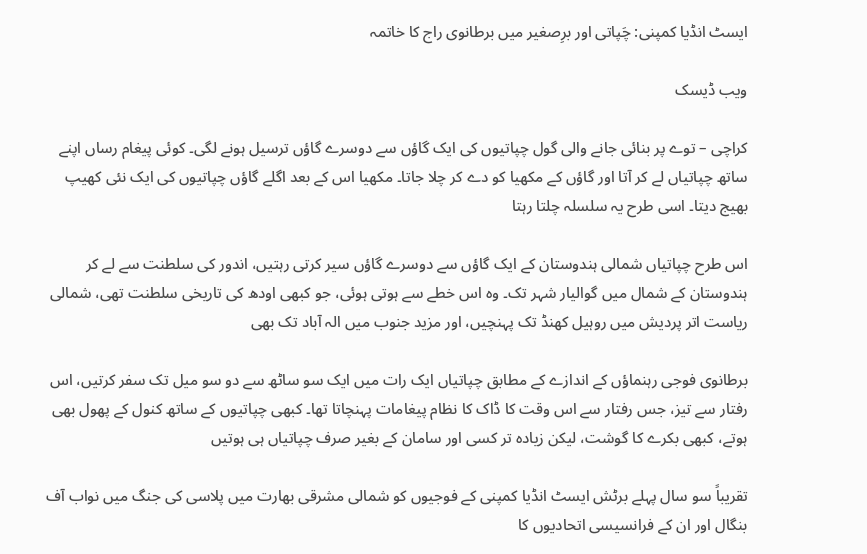ایسٹ انڈیا کمپنی: چَپاتی اور برِصغیر میں برطانوی راج کا خاتمہ

ویب ڈیسک

کراچی – توے پر بنائی جانے والی گول چپاتیوں کی ایک گاؤں سے دوسرے گاؤں ترسیل ہونے لگی۔ کوئی پیغام رساں اپنے ساتھ چپاتیاں لے کر آتا اور گاؤں کے مکھیا کو دے کر چلا جاتا۔ مکھیا اس کے بعد اگلے گاؤں چپاتیوں کی ایک نئی کھیپ بھیج دیتا۔ اسی طرح یہ سلسلہ چلتا رہتا

اس طرح چپاتیاں شمالی ہندوستان کے ایک گاؤں سے دوسرے گاؤں سیر کرتی رہتیں، اندور کی سلطنت سے لے کر ہندوستان کے شمال میں گوالیار شہر تک۔ وہ اس خطے سے ہوتی ہوئی، جو کبھی اودھ کی تاریخی سلطنت تھی، شمالی ریاست اتر پردیش میں روہیل کھنڈ تک پہنچیں، اور مزید جنوب میں الہ آباد تک بھی

برطانوی فوجی رہنماؤں کے اندازے کے مطابق چپاتیاں ایک رات میں ایک سو ساٹھ سے دو سو میل تک سفر کرتیں، اس رفتار سے تیز، جس رفتار سے اس وقت کا ڈاک کا نظام پیغامات پہنچاتا تھا۔ کبھی چپاتیوں کے ساتھ کنول کے پھول بھی ہوتے، کبھی بکرے کا گوشت، لیکن زیادہ تر کسی اور سامان کے بغیر صرف چپاتیاں ہی ہوتیں

تقریباً سو سال پہلے برٹش ایسٹ انڈیا کمپنی کے فوجیوں کو شمالی مشرقی بھارت میں پلاسی کی جنگ میں نواب آف بنگال اور ان کے فرانسیسی اتحادیوں کا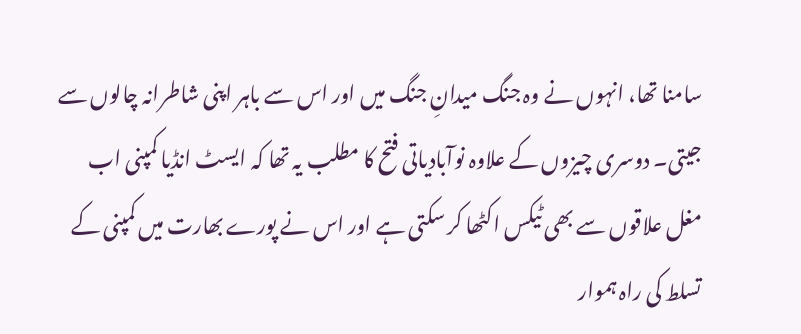سامنا تھا، انہوں نے وہ جنگ میدانِ جنگ میں اور اس سے باہر اپنی شاطرانہ چالوں سے جیتی۔ دوسری چیزوں کے علاوہ نوآبادیاتی فتح کا مطلب یہ تھا کہ ایسٹ انڈیا کمپنی اب مغل علاقوں سے بھی ٹیکس اکٹھا کر سکتی ہے اور اس نے پورے بھارت میں کمپنی کے تسلط کی راہ ہموار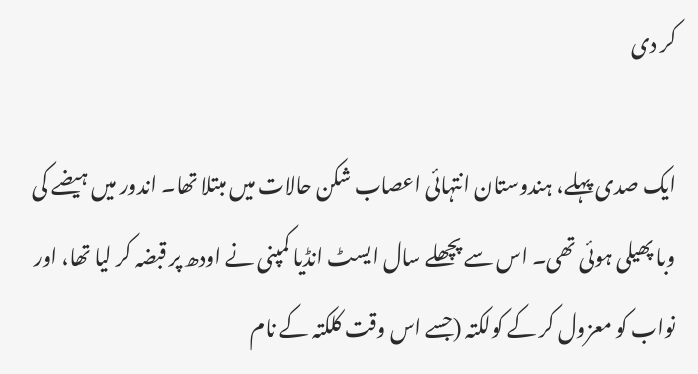کر دی

ایک صدی پہلے، ہندوستان انتہائی اعصاب شکن حالات میں مبتلا تھا۔ اندور میں ہیضے کی وبا پھیلی ہوئی تھی۔ اس سے پچھلے سال ایسٹ انڈیا کمپنی نے اودھ پر قبضہ کر لیا تھا، اور نواب کو معزول کر کے کولکتہ (جسے اس وقت کلکتہ کے نام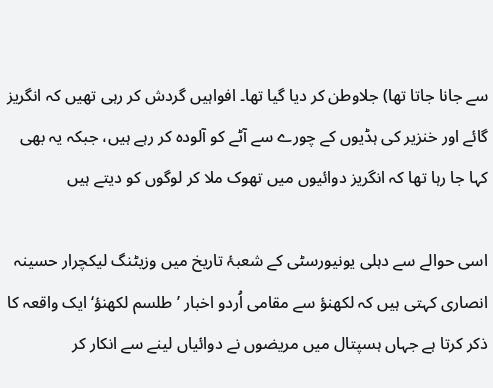سے جانا جاتا تھا) جلاوطن کر دیا گیا تھا۔ افواہیں گردش کر رہی تھیں کہ انگریز گائے اور خنزیر کی ہڈیوں کے چورے سے آٹے کو آلودہ کر رہے ہیں، جبکہ یہ بھی کہا جا رہا تھا کہ انگریز دوائیوں میں تھوک ملا کر لوگوں کو دیتے ہیں

اسی حوالے سے دہلی یونیورسٹی کے شعبۂ تاریخ میں وزیٹنگ لیکچرار حسینہ انصاری کہتی ہیں کہ لکھنؤ سے مقامی اُردو اخبار ’طلسم لکھنؤ‘ ایک واقعہ کا ذکر کرتا ہے جہاں ہسپتال میں مریضوں نے دوائیاں لینے سے انکار کر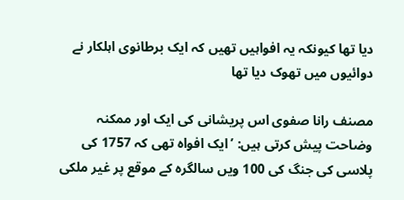دیا تھا کیونکہ یہ افواہیں تھیں کہ ایک برطانوی اہلکار نے دوائیوں میں تھوک دیا تھا

مصنف رانا صفوی اس پریشانی کی ایک اور ممکنہ وضاحت پیش کرتی ہیں: ’ایک افواہ تھی کہ 1757 کی پلاسی کی جنگ کی 100 ویں سالگرہ کے موقع پر غیر ملکی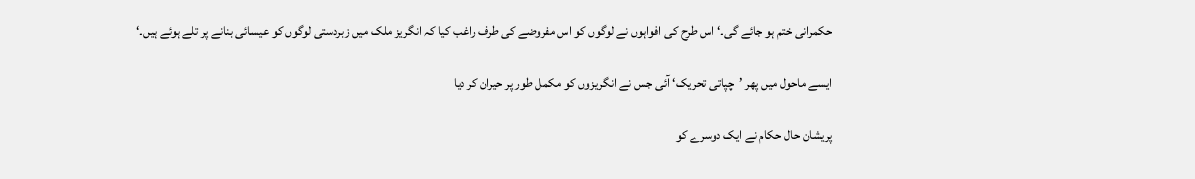حکمرانی ختم ہو جائے گی۔‘ اس طرح کی افواہوں نے لوگوں کو اس مفروضے کی طرف راغب کیا کہ انگریز ملک میں زبردستی لوگوں کو عیسائی بنانے پر تلے ہوئے ہیں۔‘

ایسے ماحول میں پھر ’چپاتی تحریک‘ آئی جس نے انگریزوں کو مکمل طور پر حیران کر دیا

پریشان حال حکام نے ایک دوسرے کو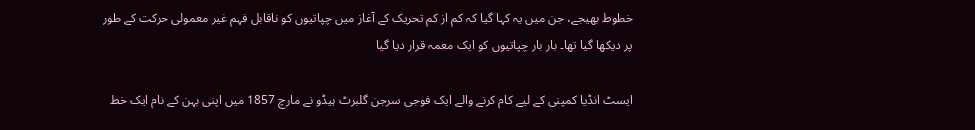خطوط بھیجے، جن میں یہ کہا گیا کہ کم از کم تحریک کے آغاز میں چپاتیوں کو ناقابل فہم غیر معمولی حرکت کے طور پر دیکھا گیا تھا۔ بار بار چپاتیوں کو ایک معمہ قرار دیا گیا

ایسٹ انڈیا کمپنی کے لیے کام کرنے والے ایک فوجی سرجن گلبرٹ ہیڈو نے مارچ 1857 میں اپنی بہن کے نام ایک خط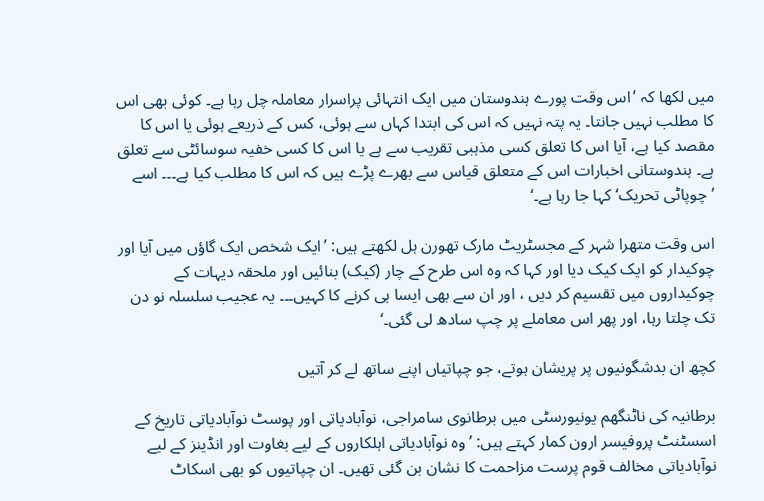میں لکھا کہ ’اس وقت پورے ہندوستان میں ایک انتہائی پراسرار معاملہ چل رہا ہے۔ کوئی بھی اس کا مطلب نہیں جانتا۔ یہ پتہ نہیں کہ اس کی ابتدا کہاں سے ہوئی، کس کے ذریعے ہوئی یا اس کا مقصد کیا ہے، آیا اس کا تعلق کسی مذہبی تقریب سے ہے یا اس کا کسی خفیہ سوسائٹی سے تعلق ہے۔ ہندوستانی اخبارات اس کے متعلق قیاس سے بھرے پڑے ہیں کہ اس کا مطلب کیا ہے۔۔۔ اسے ’چوپاٹی تحریک‘ کہا جا رہا ہے۔‘

اس وقت متھرا شہر کے مجسٹریٹ مارک تھورن ہل لکھتے ہیں: ’ایک شخص ایک گاؤں میں آیا اور چوکیدار کو ایک کیک دیا اور کہا کہ وہ اس طرح کے چار (کیک) بنائیں اور ملحقہ دیہات کے چوکیداروں میں تقسیم کر دیں ، اور ان سے بھی ایسا ہی کرنے کا کہیں۔۔۔ یہ عجیب سلسلہ نو دن تک چلتا رہا، اور پھر اس معاملے پر چپ سادھ لی گئی۔‘

کچھ ان بدشگونیوں پر پریشان ہوتے، جو چپاتیاں اپنے ساتھ لے کر آتیں

برطانیہ کی ناٹنگھم یونیورسٹی میں برطانوی سامراجی، نوآبادیاتی اور پوسٹ نوآبادیاتی تاریخ کے اسسٹنٹ پروفیسر ارون کمار کہتے ہیں: ’وہ نوآبادیاتی اہلکاروں کے لیے بغاوت اور انڈینز کے لیے نوآبادیاتی مخالف قوم پرست مزاحمت کا نشان بن گئی تھیں۔ ان چپاتیوں کو بھی اسکاٹ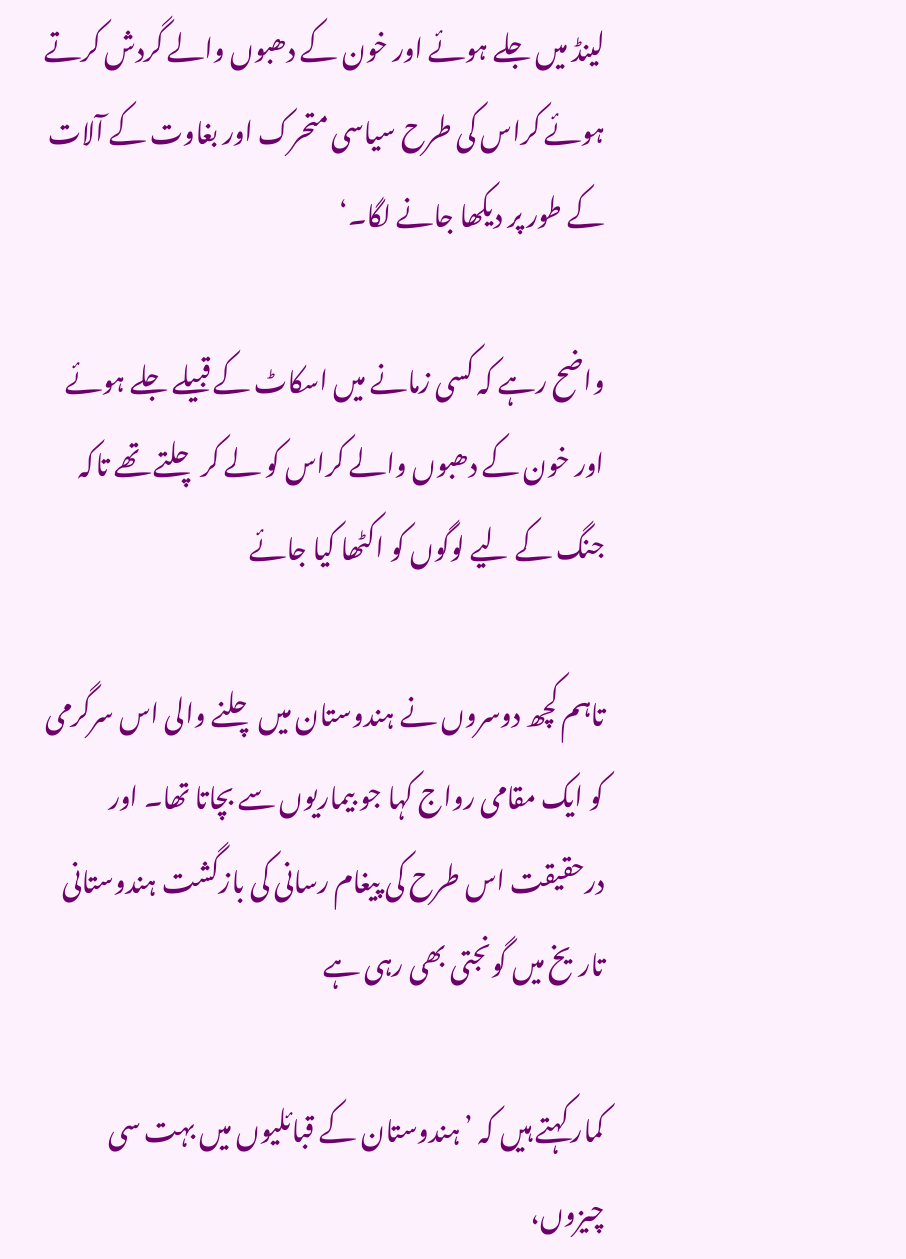لینڈ میں جلے ہوئے اور خون کے دھبوں والے گردش کرتے ہوئے کراس کی طرح سیاسی متحرک اور بغاوت کے آلات کے طور پر دیکھا جانے لگا۔‘

واضح رہے کہ کسی زمانے میں اسکاٹ کے قبیلے جلے ہوئے اور خون کے دھبوں والے کراس کو لے کر چلتے تھے تاکہ جنگ کے لیے لوگوں کو اکٹھا کیا جائے

تاہم کچھ دوسروں نے ہندوستان میں چلنے والی اس سرگرمی کو ایک مقامی رواج کہا جو بیماریوں سے بچاتا تھا۔ اور درحقیقت اس طرح کی پیغام رسانی کی بازگشت ہندوستانی تاریخ میں گونجتی بھی رہی ہے

کمار کہتے ہیں کہ ’ہندوستان کے قبائلیوں میں بہت سی چیزوں،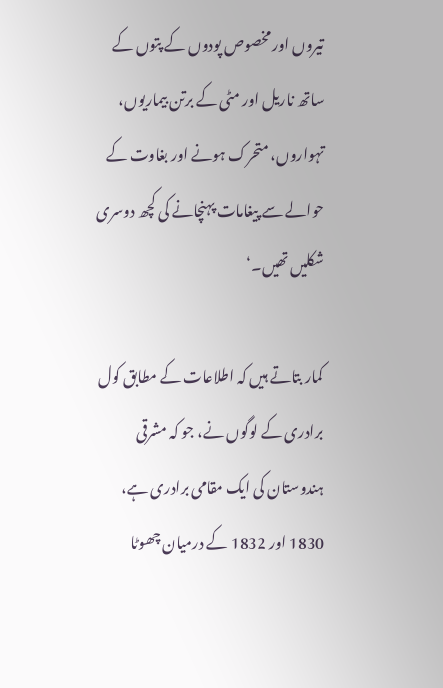تیروں اور مخصوص پودوں کے پتوں کے ساتھ ناریل اور مٹی کے برتن بیماریوں، تہواروں، متحرک ہونے اور بغاوت کے حوالے سے پیغامات پہنچانے کی کچھ دوسری شکلیں تھیں۔‘

کمار بتاتے ہیں کہ اطلاعات کے مطابق کول برادری کے لوگوں نے، جو کہ مشرقی ہندوستان کی ایک مقامی برادری ہے، 1830 اور 1832 کے درمیان چھوٹا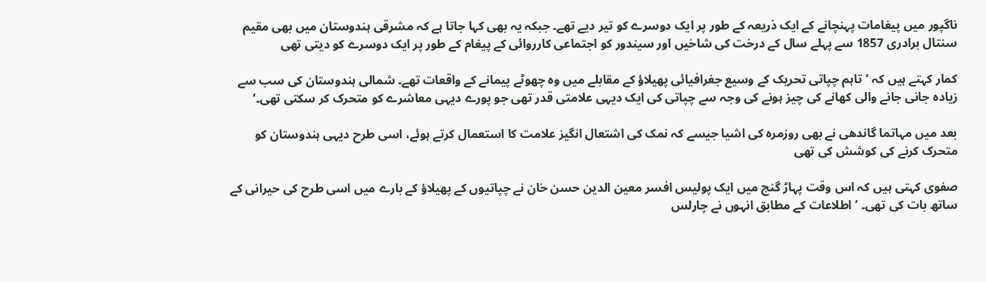ناگپور میں پیغامات پہنچانے کے ایک ذریعہ کے طور پر ایک دوسرے کو تیر دیے تھے۔ جبکہ یہ بھی کہا جاتا ہے کہ مشرقی ہندوستان میں بھی مقیم سنتال برادری 1857 سے پہلے سال کے درخت کی شاخیں اور سیندور کو اجتماعی کارروائی کے پیغام کے طور پر ایک دوسرے کو دیتی تھی

کمار کہتے ہیں کہ ’تاہم چپاتی تحریک کے وسیع جغرافیائی پھیلاؤ کے مقابلے میں وہ چھوٹے پیمانے کے واقعات تھے۔ شمالی ہندوستان کی سب سے زیادہ جانی جانے والی کھانے کی چیز ہونے کی وجہ سے چپاتی کی ایک دیہی علامتی قدر تھی جو پورے دیہی معاشرے کو متحرک کر سکتی تھی۔‘

بعد میں مہاتما گاندھی نے بھی روزمرہ کی اشیا جیسے کہ نمک کی اشتعال انگیز علامت کا استعمال کرتے ہوئے، اسی طرح دیہی ہندوستان کو متحرک کرنے کی کوشش کی تھی

صفوی کہتی ہیں کہ اس وقت پہاڑ گنج میں ایک پولیس افسر معین الدین حسن خان نے چپاتیوں کے پھیلاؤ کے بارے میں اسی طرح کی حیرانی کے ساتھ بات کی تھی۔ ’اطلاعات کے مطابق انہوں نے چارلس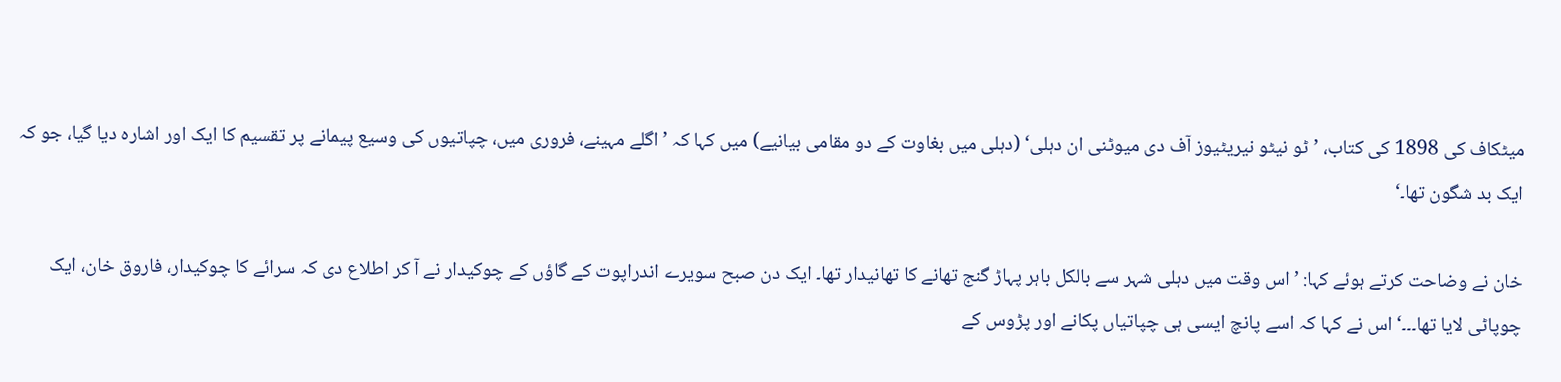میٹکاف کی 1898 کی کتاب، ’ٹو نیٹو نیریٹیوز آف دی میوٹنی ان دہلی‘ (دہلی میں بغاوت کے دو مقامی بیانیے) میں کہا کہ ’اگلے مہینے، فروری میں، چپاتیوں کی وسیع پیمانے پر تقسیم کا ایک اور اشارہ دیا گیا، جو کہ ایک بد شگون تھا۔‘

خان نے وضاحت کرتے ہوئے کہا: ’اس وقت میں دہلی شہر سے بالکل باہر پہاڑ گنج تھانے کا تھانیدار تھا۔ ایک دن صبح سویرے اندراپوت کے گاؤں کے چوکیدار نے آ کر اطلاع دی کہ سرائے کا چوکیدار، فاروق خان، ایک چوپاٹی لایا تھا۔۔۔‘ اس نے کہا کہ اسے پانچ ایسی ہی چپاتیاں پکانے اور پڑوس کے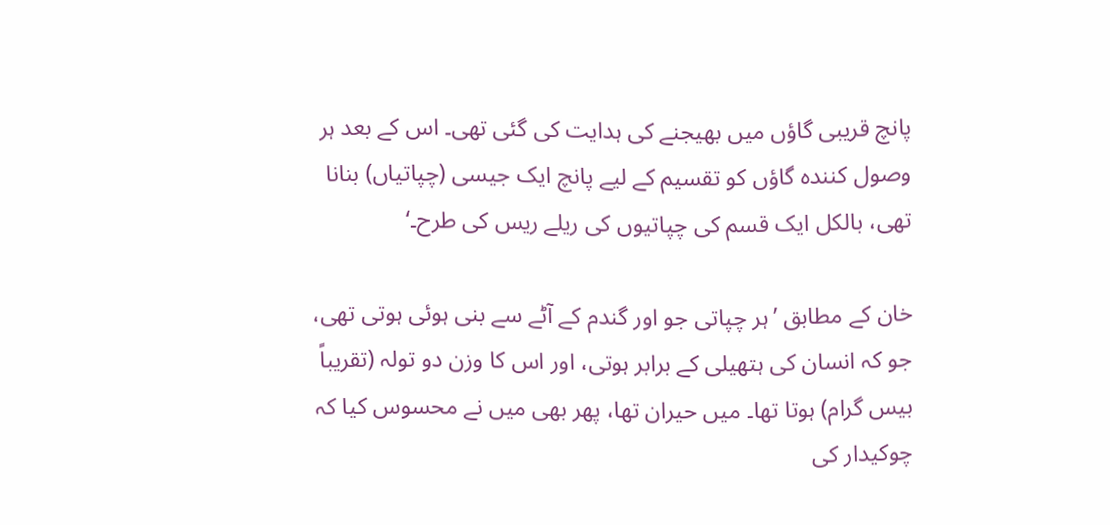پانچ قریبی گاؤں میں بھیجنے کی ہدایت کی گئی تھی۔ اس کے بعد ہر وصول کنندہ گاؤں کو تقسیم کے لیے پانچ ایک جیسی (چپاتیاں) بنانا تھی، بالکل ایک قسم کی چپاتیوں کی ریلے ریس کی طرح۔‘

خان کے مطابق ’ہر چپاتی جو اور گندم کے آٹے سے بنی ہوئی ہوتی تھی، جو کہ انسان کی ہتھیلی کے برابر ہوتی، اور اس کا وزن دو تولہ (تقریباً بیس گرام) ہوتا تھا۔ میں حیران تھا، پھر بھی میں نے محسوس کیا کہ چوکیدار کی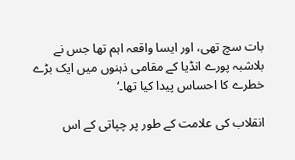بات سچ تھی، اور ایسا واقعہ اہم تھا جس نے بلاشبہ پورے انڈیا کے مقامی ذہنوں میں ایک بڑے خطرے کا احساس پیدا کیا تھا۔‘

انقلاب کی علامت کے طور پر چپاتی کے اس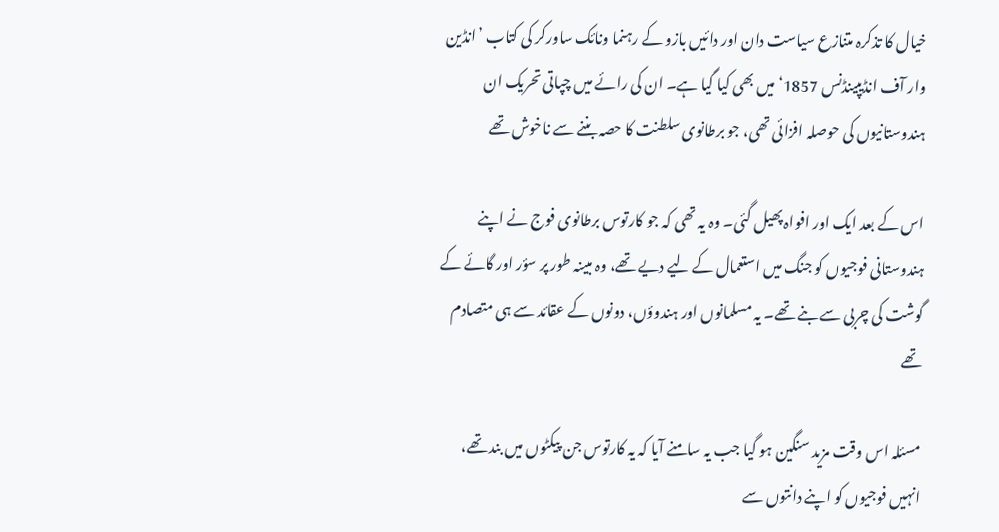خیال کا تذکرہ متنازع سیاست دان اور دائیں بازو کے رہنما ونائک ساورکر کی کتاب ’انڈین وار آف انڈیپینڈنس 1857‘ میں بھی کیا گیا ہے۔ ان کی رائے میں چپاتی تحریک ان ہندوستانیوں کی حوصلہ افزائی تھی، جو برطانوی سلطنت کا حصہ بننے سے ناخوش تھے

اس کے بعد ایک اور افواہ پھیل گئی۔ وہ یہ تھی کہ جو کارتوس برطانوی فوج نے اپنے ہندوستانی فوجیوں کو جنگ میں استعمال کے لیے دیے تھے، وہ مبینہ طور پر سؤر اور گائے کے گوشت کی چربی سے بنے تھے۔ یہ مسلمانوں اور ہندوؤں، دونوں کے عقائد سے ہی متصادم تھے

مسئلہ اس وقت مزید سنگین ہو گیا جب یہ سامنے آیا کہ یہ کارتوس جن پیکٹوں میں بند تھے، انہیں فوجیوں کو اپنے دانتوں سے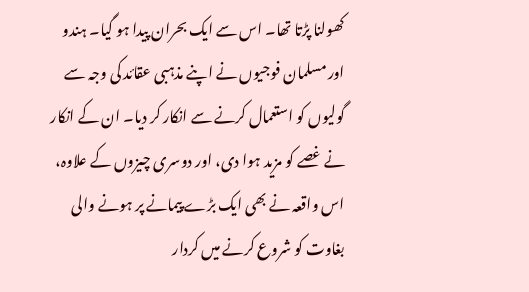کھولنا پڑتا تھا۔ اس سے ایک بحران پیدا ہو گیا۔ ہندو اور مسلمان فوجیوں نے اپنے مذہبی عقائد کی وجہ سے گولیوں کو استعمال کرنے سے انکار کر دیا۔ ان کے انکار نے غصے کو مزید ہوا دی، اور دوسری چیزوں کے علاوہ، اس واقعہ نے بھی ایک بڑے پیمانے پر ہونے والی بغاوت کو شروع کرنے میں کردار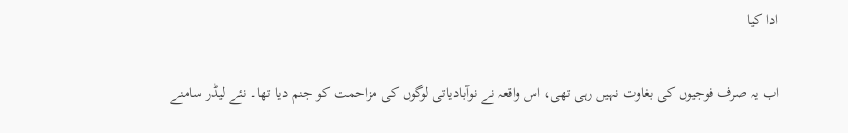ادا کیا

اب یہ صرف فوجیوں کی بغاوت نہیں رہی تھی، اس واقعہ نے نوآبادیاتی لوگوں کی مزاحمت کو جنم دیا تھا۔ نئے لیڈر سامنے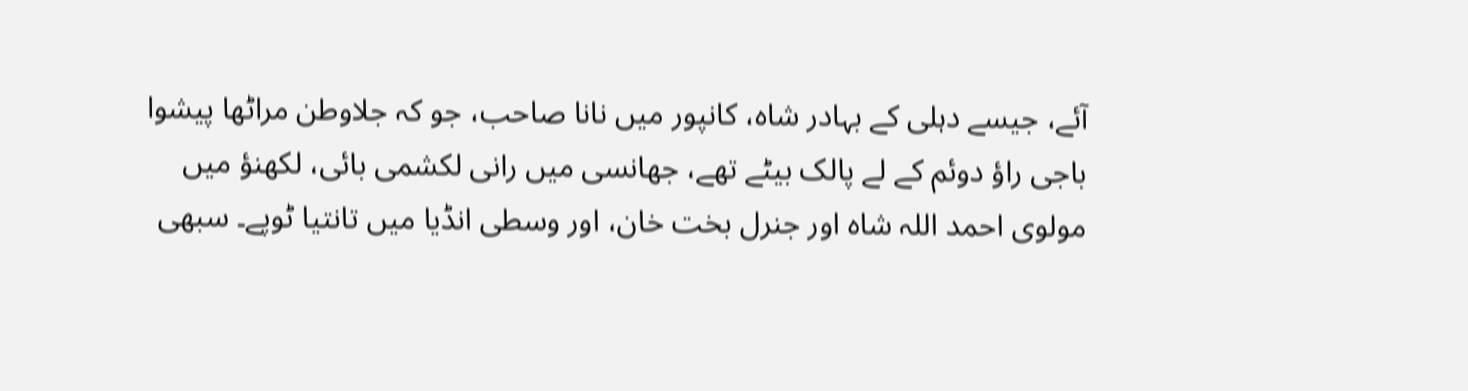آئے، جیسے دہلی کے بہادر شاہ، کانپور میں نانا صاحب، جو کہ جلاوطن مراٹھا پیشوا باجی راؤ دوئم کے لے پالک بیٹے تھے، جھانسی میں رانی لکشمی بائی، لکھنؤ میں مولوی احمد اللہ شاہ اور جنرل بخت خان، اور وسطی انڈیا میں تانتیا ٹوپے۔ سبھی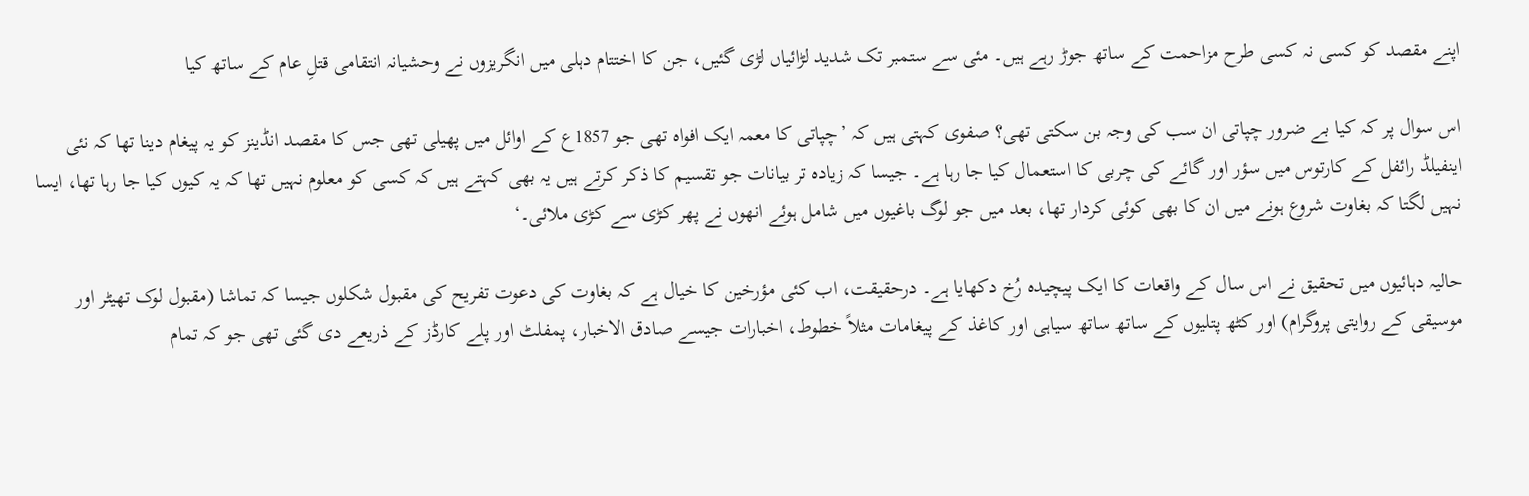اپنے مقصد کو کسی نہ کسی طرح مزاحمت کے ساتھ جوڑ رہے ہیں۔ مئی سے ستمبر تک شدید لڑائیاں لڑی گئیں، جن کا اختتام دہلی میں انگریزوں نے وحشیانہ انتقامی قتلِ عام کے ساتھ کیا

اس سوال پر کہ کیا بے ضرور چپاتی ان سب کی وجہ بن سکتی تھی؟ صفوی کہتی ہیں کہ ’چپاتی کا معمہ ایک افواہ تھی جو 1857ع کے اوائل میں پھیلی تھی جس کا مقصد انڈینز کو یہ پیغام دینا تھا کہ نئی اینفیلڈ رائفل کے کارتوس میں سؤر اور گائے کی چربی کا استعمال کیا جا رہا ہے۔ جیسا کہ زیادہ تر بیانات جو تقسیم کا ذکر کرتے ہیں یہ بھی کہتے ہیں کہ کسی کو معلوم نہیں تھا کہ یہ کیوں کیا جا رہا تھا، ایسا نہیں لگتا کہ بغاوت شروع ہونے میں ان کا بھی کوئی کردار تھا، بعد میں جو لوگ باغیوں میں شامل ہوئے انھوں نے پھر کڑی سے کڑی ملائی۔‘

حالیہ دہائیوں میں تحقیق نے اس سال کے واقعات کا ایک پیچیدہ رُخ دکھایا ہے۔ درحقیقت، اب کئی مؤرخین کا خیال ہے کہ بغاوت کی دعوت تفریح کی مقبول شکلوں جیسا کہ تماشا (مقبول لوک تھیٹر اور موسیقی کے روایتی پروگرام) اور کٹھ پتلیوں کے ساتھ ساتھ سیاہی اور کاغذ کے پیغامات مثلاً خطوط، اخبارات جیسے صادق الاخبار، پمفلٹ اور پلے کارڈز کے ذریعے دی گئی تھی جو کہ تمام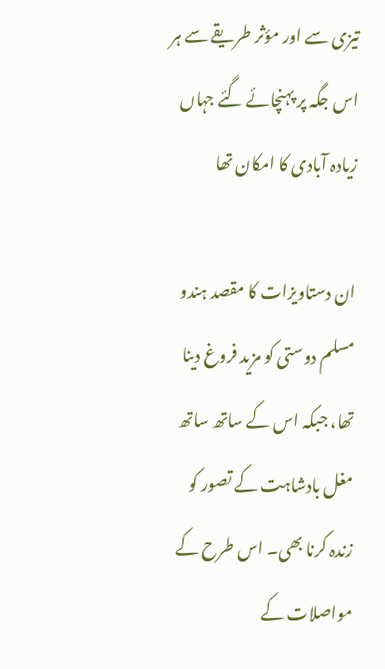تیزی سے اور مؤثر طریقے سے ہر اس جگہ پر پہنچائے گئے جہاں زیادہ آبادی کا امکان تھا

ان دستاویزات کا مقصد ہندو مسلم دوستی کو مزید فروغ دینا تھا، جبکہ اس کے ساتھ ساتھ مغل بادشاہت کے تصور کو زندہ کرنا بھی۔ اس طرح کے مواصلات کے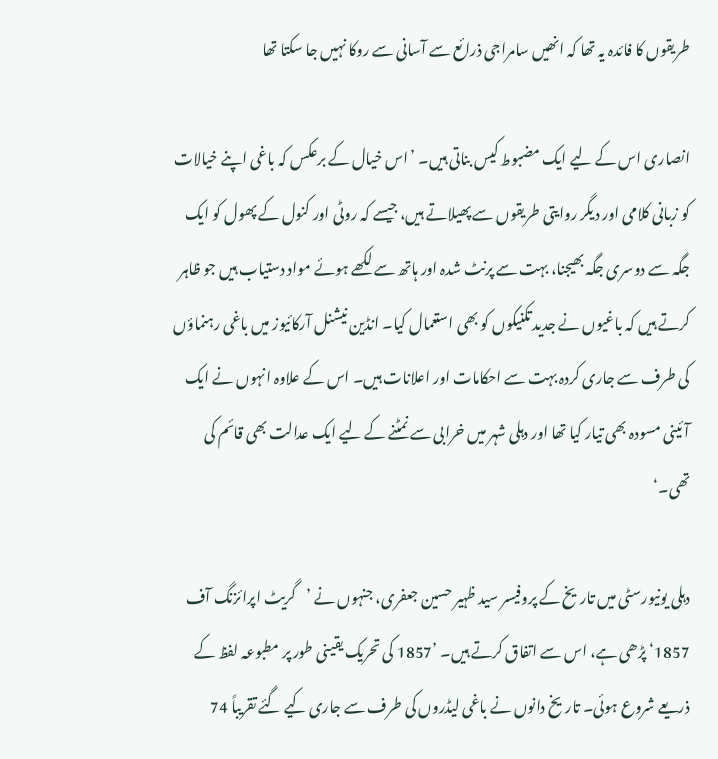طریقوں کا فائدہ یہ تھا کہ انھیں سامراجی ذرائع سے آسانی سے روکا نہیں جا سکتا تھا

انصاری اس کے لیے ایک مضبوط کیس بناتی ہیں۔ ’اس خیال کے برعکس کہ باغی اپنے خیالات کو زبانی کلامی اور دیگر روایتی طریقوں سے پھیلاتے ہیں، جیسے کہ روٹی اور کنول کے پھول کو ایک جگہ سے دوسری جگہ بھیجنا، بہت سے پرنٹ شدہ اور ہاتھ سے لکھے ہوئے مواد دستیاب ہیں جو ظاہر کرتے ہیں کہ باغیوں نے جدید تکنیکوں کو بھی استعمال کیا۔ انڈین نیشنل آرکائیوز میں باغی رہنماؤں کی طرف سے جاری کردہ بہت سے احکامات اور اعلانات ہیں۔ اس کے علاوہ انہوں نے ایک آئینی مسودہ بھی تیار کیا تھا اور دہلی شہر میں خرابی سے نمٹنے کے لیے ایک عدالت بھی قائم کی تھی۔‘

دہلی یونیورسٹی میں تاریخ کے پروفیسر سید ظہیر حسین جعفری، جنہوں نے ’گریٹ اپرائزنگ آف 1857‘ پڑھی ہے، اس سے اتفاق کرتے ہیں۔ ’1857 کی تحریک یقینی طور پر مطبوعہ لفظ کے ذریعے شروع ہوئی۔ تاریخ دانوں نے باغی لیڈروں کی طرف سے جاری کیے گئے تقریباً 74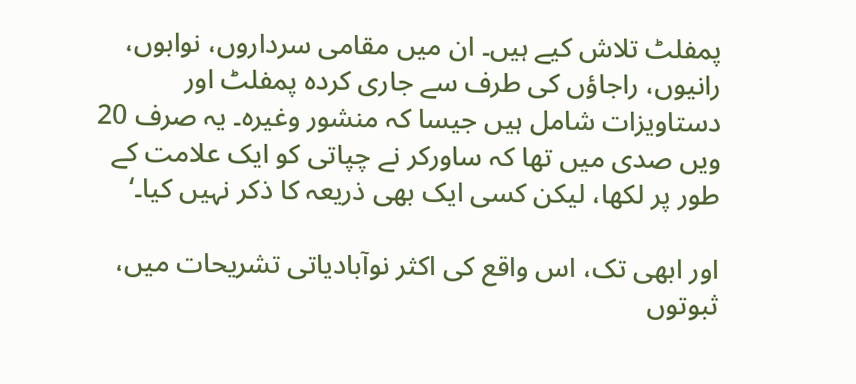پمفلٹ تلاش کیے ہیں۔ ان میں مقامی سرداروں، نوابوں، رانیوں، راجاؤں کی طرف سے جاری کردہ پمفلٹ اور دستاویزات شامل ہیں جیسا کہ منشور وغیرہ۔ یہ صرف 20 ویں صدی میں تھا کہ ساورکر نے چپاتی کو ایک علامت کے طور پر لکھا، لیکن کسی ایک بھی ذریعہ کا ذکر نہیں کیا۔‘

اور ابھی تک، اس واقع کی اکثر نوآبادیاتی تشریحات میں، ثبوتوں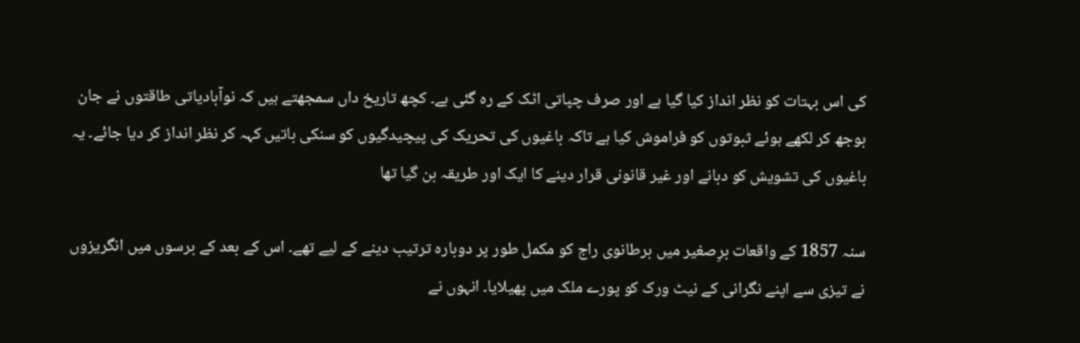کی اس بہتات کو نظر انداز کیا گیا ہے اور صرف چپاتی اٹک کے رہ گئی ہے۔ کچھ تاریخ داں سمجھتے ہیں کہ نوآبادیاتی طاقتوں نے جان بوجھ کر لکھے ہوئے ثبوتوں کو فراموش کیا ہے تاکہ باغیوں کی تحریک کی پیچیدگیوں کو سنکی باتیں کہہ کر نظر انداز کر دیا جائے۔ یہ باغیوں کی تشویش کو دبانے اور غیر قانونی قرار دینے کا ایک اور طریقہ بن گیا تھا

سنہ 1857 کے واقعات برِصغیر میں برطانوی راج کو مکمل طور پر دوبارہ ترتیب دینے کے لیے تھے۔ اس کے بعد کے برسوں میں انگریزوں نے تیزی سے اپنے نگرانی کے نیٹ ورک کو پورے ملک میں پھیلایا۔ انہوں نے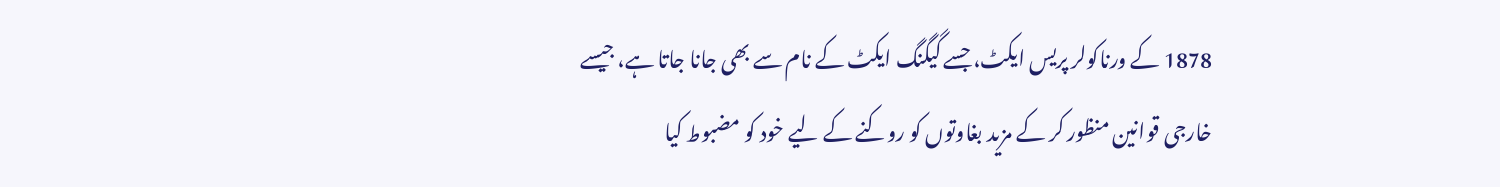1878 کے ورناکولر پریس ایکٹ، جسے گیگنگ ایکٹ کے نام سے بھی جانا جاتا ہے، جیسے خارجی قوانین منظور کر کے مزید بغاوتوں کو روکنے کے لیے خود کو مضبوط کیا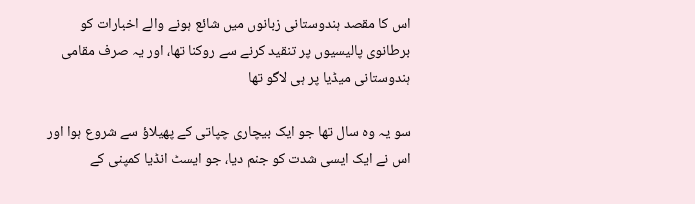اس کا مقصد ہندوستانی زبانوں میں شائع ہونے والے اخبارات کو برطانوی پالیسیوں پر تنقید کرنے سے روکنا تھا، اور یہ صرف مقامی ہندوستانی میڈیا پر ہی لاگو تھا

سو یہ وہ سال تھا جو ایک بیچاری چپاتی کے پھیلاؤ سے شروع ہوا اور اس نے ایک ایسی شدت کو جنم دیا، جو ایسٹ انڈیا کمپنی کے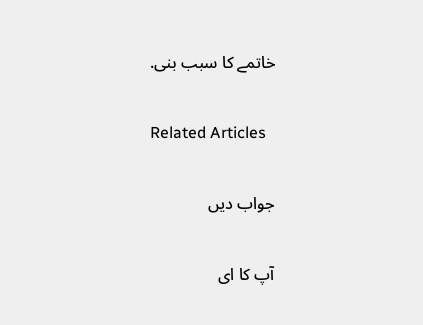خاتمے کا سبب بنی.

Related Articles

جواب دیں

آپ کا ای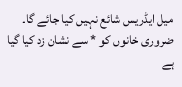میل ایڈریس شائع نہیں کیا جائے گا۔ ضروری خانوں کو * سے نشان زد کیا گیا ہے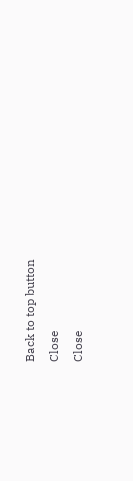Back to top button
Close
Close